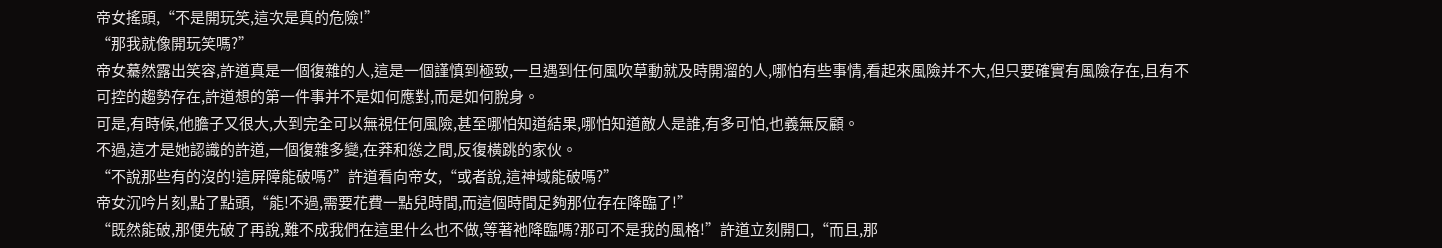帝女搖頭,“不是開玩笑,這次是真的危險!”
“那我就像開玩笑嗎?”
帝女驀然露出笑容,許道真是一個復雜的人,這是一個謹慎到極致,一旦遇到任何風吹草動就及時開溜的人,哪怕有些事情,看起來風險并不大,但只要確實有風險存在,且有不可控的趨勢存在,許道想的第一件事并不是如何應對,而是如何脫身。
可是,有時候,他膽子又很大,大到完全可以無視任何風險,甚至哪怕知道結果,哪怕知道敵人是誰,有多可怕,也義無反顧。
不過,這才是她認識的許道,一個復雜多變,在莽和慫之間,反復橫跳的家伙。
“不說那些有的沒的!這屏障能破嗎?”許道看向帝女,“或者說,這神域能破嗎?”
帝女沉吟片刻,點了點頭,“能!不過,需要花費一點兒時間,而這個時間足夠那位存在降臨了!”
“既然能破,那便先破了再說,難不成我們在這里什么也不做,等著祂降臨嗎?那可不是我的風格!”許道立刻開口,“而且,那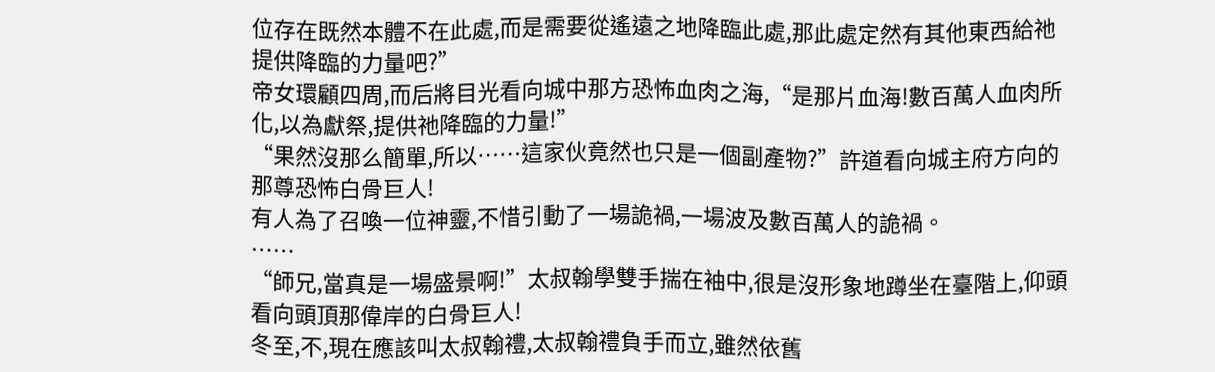位存在既然本體不在此處,而是需要從遙遠之地降臨此處,那此處定然有其他東西給祂提供降臨的力量吧?”
帝女環顧四周,而后將目光看向城中那方恐怖血肉之海,“是那片血海!數百萬人血肉所化,以為獻祭,提供祂降臨的力量!”
“果然沒那么簡單,所以……這家伙竟然也只是一個副產物?”許道看向城主府方向的那尊恐怖白骨巨人!
有人為了召喚一位神靈,不惜引動了一場詭禍,一場波及數百萬人的詭禍。
……
“師兄,當真是一場盛景啊!”太叔翰學雙手揣在袖中,很是沒形象地蹲坐在臺階上,仰頭看向頭頂那偉岸的白骨巨人!
冬至,不,現在應該叫太叔翰禮,太叔翰禮負手而立,雖然依舊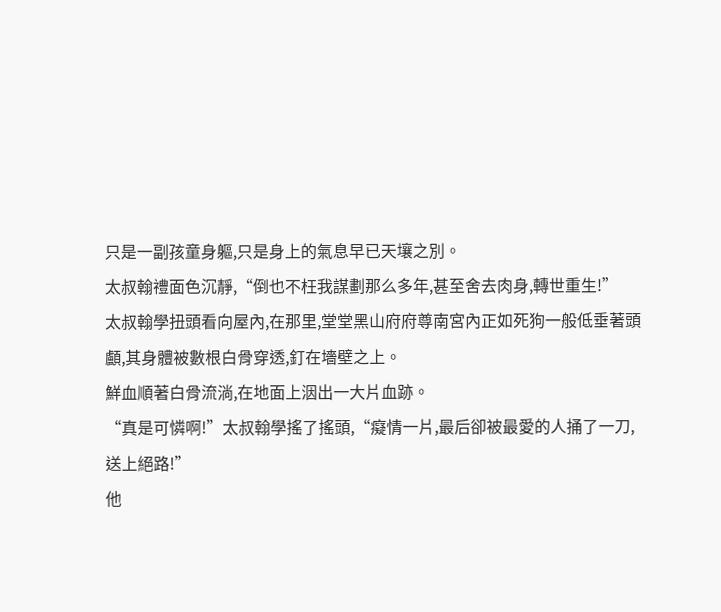只是一副孩童身軀,只是身上的氣息早已天壤之別。
太叔翰禮面色沉靜,“倒也不枉我謀劃那么多年,甚至舍去肉身,轉世重生!”
太叔翰學扭頭看向屋內,在那里,堂堂黑山府府尊南宮內正如死狗一般低垂著頭顱,其身體被數根白骨穿透,釘在墻壁之上。
鮮血順著白骨流淌,在地面上洇出一大片血跡。
“真是可憐啊!”太叔翰學搖了搖頭,“癡情一片,最后卻被最愛的人捅了一刀,送上絕路!”
他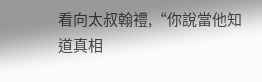看向太叔翰禮,“你說當他知道真相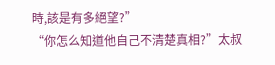時,該是有多絕望?”
“你怎么知道他自己不清楚真相?”太叔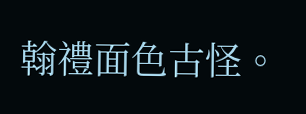翰禮面色古怪。